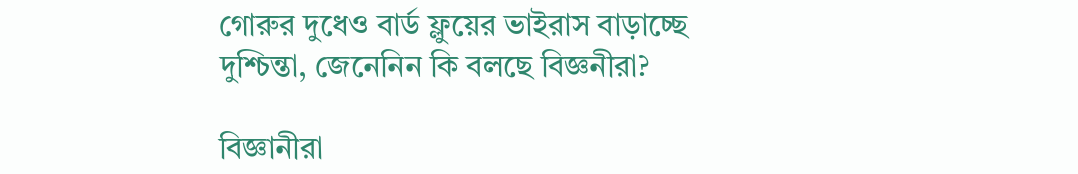গোরুর দুধেও বার্ড ফ্লুয়ের ভাইরাস বাড়াচ্ছে দুশ্চিন্তা, জেনেনিন কি বলছে বিজ্ঞনীরা?

বিজ্ঞানীরা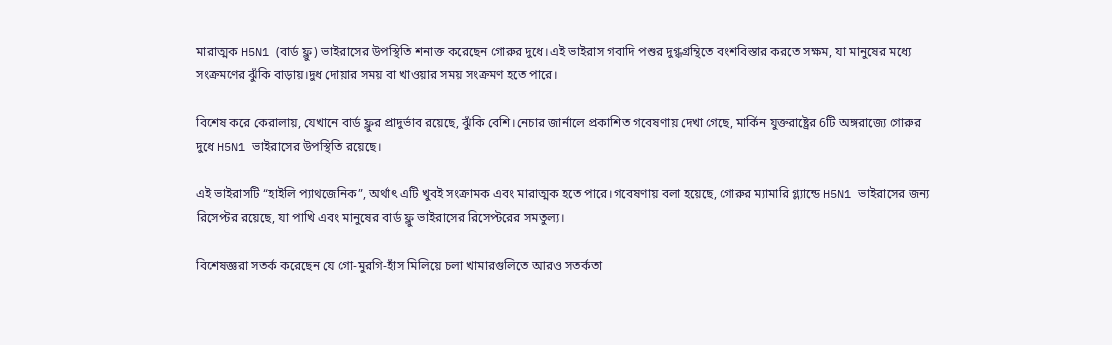মারাত্মক H5N1 (বার্ড ফ্লু) ভাইরাসের উপস্থিতি শনাক্ত করেছেন গোরুর দুধে।এই ভাইরাস গবাদি পশুর দুগ্ধগ্রন্থিতে বংশবিস্তার করতে সক্ষম, যা মানুষের মধ্যে সংক্রমণের ঝুঁকি বাড়ায়।দুধ দোয়ার সময় বা খাওয়ার সময় সংক্রমণ হতে পারে।

বিশেষ করে কেরালায়, যেখানে বার্ড ফ্লুর প্রাদুর্ভাব রয়েছে, ঝুঁকি বেশি।নেচার জার্নালে প্রকাশিত গবেষণায় দেখা গেছে, মার্কিন যুক্তরাষ্ট্রের 6টি অঙ্গরাজ্যে গোরুর দুধে H5N1 ভাইরাসের উপস্থিতি রয়েছে।

এই ভাইরাসটি “হাইলি প্যাথজেনিক”, অর্থাৎ এটি খুবই সংক্রামক এবং মারাত্মক হতে পারে।গবেষণায় বলা হয়েছে, গোরুর ম্যামারি গ্ল্যান্ডে H5N1 ভাইরাসের জন্য রিসেপ্টর রয়েছে, যা পাখি এবং মানুষের বার্ড ফ্লু ভাইরাসের রিসেপ্টরের সমতুল্য।

বিশেষজ্ঞরা সতর্ক করেছেন যে গো-মুরগি-হাঁস মিলিয়ে চলা খামারগুলিতে আরও সতর্কতা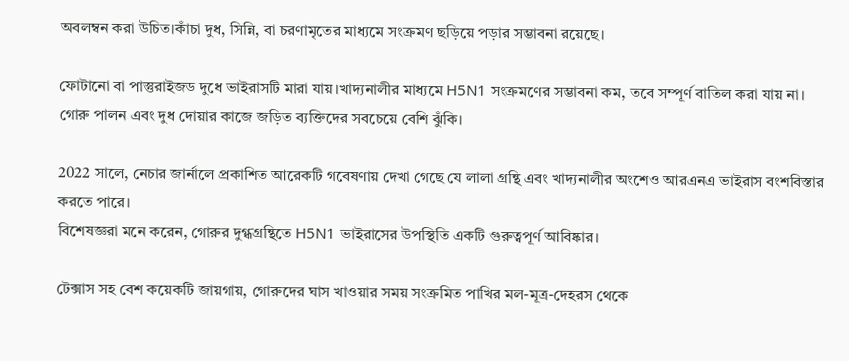অবলম্বন করা উচিত।কাঁচা দুধ, সিন্নি, বা চরণামৃতের মাধ্যমে সংক্রমণ ছড়িয়ে পড়ার সম্ভাবনা রয়েছে।

ফোটানো বা পাস্তুরাইজড দুধে ভাইরাসটি মারা যায়।খাদ্যনালীর মাধ্যমে H5N1 সংক্রমণের সম্ভাবনা কম, তবে সম্পূর্ণ বাতিল করা যায় না।
গোরু পালন এবং দুধ দোয়ার কাজে জড়িত ব্যক্তিদের সবচেয়ে বেশি ঝুঁকি।

2022 সালে, নেচার জার্নালে প্রকাশিত আরেকটি গবেষণায় দেখা গেছে যে লালা গ্রন্থি এবং খাদ্যনালীর অংশেও আরএনএ ভাইরাস বংশবিস্তার করতে পারে।
বিশেষজ্ঞরা মনে করেন, গোরুর দুগ্ধগ্রন্থিতে H5N1 ভাইরাসের উপস্থিতি একটি গুরুত্বপূর্ণ আবিষ্কার।

টেক্সাস সহ বেশ কয়েকটি জায়গায়, গোরুদের ঘাস খাওয়ার সময় সংক্রমিত পাখির মল-মূত্র-দেহরস থেকে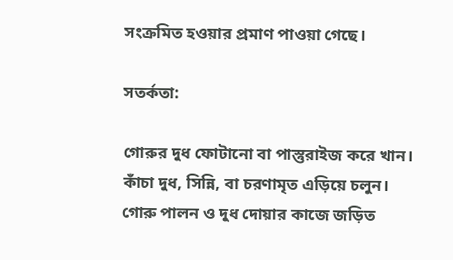সংক্রমিত হওয়ার প্রমাণ পাওয়া গেছে।

সতর্কতা:

গোরুর দুধ ফোটানো বা পাস্তুরাইজ করে খান।
কাঁচা দুধ, সিন্নি, বা চরণামৃত এড়িয়ে চলুন।
গোরু পালন ও দুধ দোয়ার কাজে জড়িত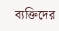ব্যক্তিদের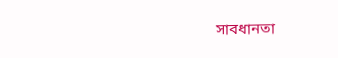সাবধানতা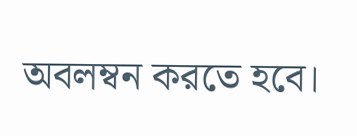অবলম্বন করতে হবে।